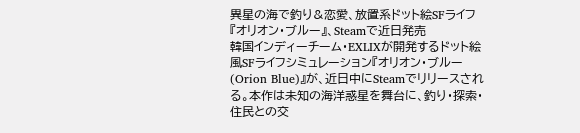異星の海で釣り&恋愛、放置系ドット絵SFライフ『オリオン・ブルー』、Steamで近日発売
韓国インディーチーム・EXLIXが開発するドット絵風SFライフシミュレーション『オリオン・ブルー(Orion Blue)』が、近日中にSteamでリリースされる。本作は未知の海洋惑星を舞台に、釣り・探索・住民との交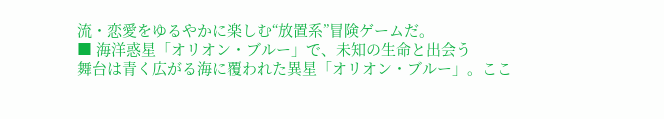流・恋愛をゆるやかに楽しむ“放置系”冒険ゲームだ。
■ 海洋惑星「オリオン・ブルー」で、未知の生命と出会う
舞台は青く広がる海に覆われた異星「オリオン・ブルー」。ここ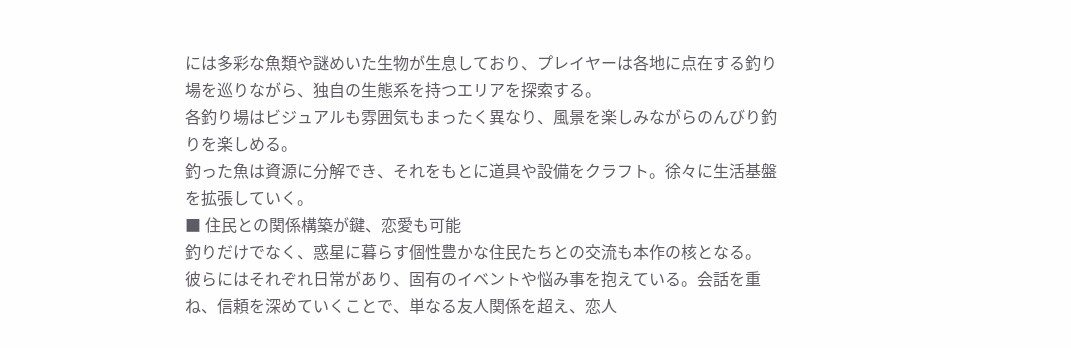には多彩な魚類や謎めいた生物が生息しており、プレイヤーは各地に点在する釣り場を巡りながら、独自の生態系を持つエリアを探索する。
各釣り場はビジュアルも雰囲気もまったく異なり、風景を楽しみながらのんびり釣りを楽しめる。
釣った魚は資源に分解でき、それをもとに道具や設備をクラフト。徐々に生活基盤を拡張していく。
■ 住民との関係構築が鍵、恋愛も可能
釣りだけでなく、惑星に暮らす個性豊かな住民たちとの交流も本作の核となる。
彼らにはそれぞれ日常があり、固有のイベントや悩み事を抱えている。会話を重ね、信頼を深めていくことで、単なる友人関係を超え、恋人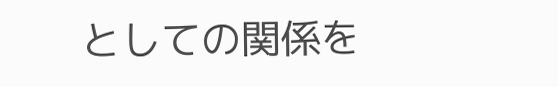としての関係を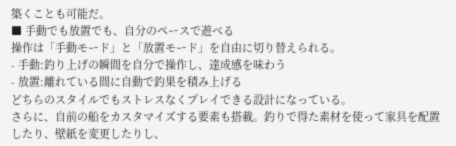築くことも可能だ。
■ 手動でも放置でも、自分のペースで遊べる
操作は「手動モード」と「放置モード」を自由に切り替えられる。
- 手動:釣り上げの瞬間を自分で操作し、達成感を味わう
- 放置:離れている間に自動で釣果を積み上げる
どちらのスタイルでもストレスなくプレイできる設計になっている。
さらに、自前の船をカスタマイズする要素も搭載。釣りで得た素材を使って家具を配置したり、壁紙を変更したりし、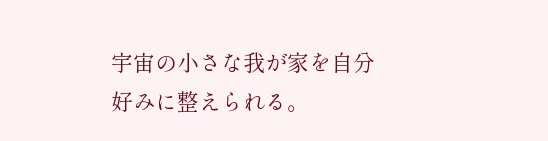宇宙の小さな我が家を自分好みに整えられる。